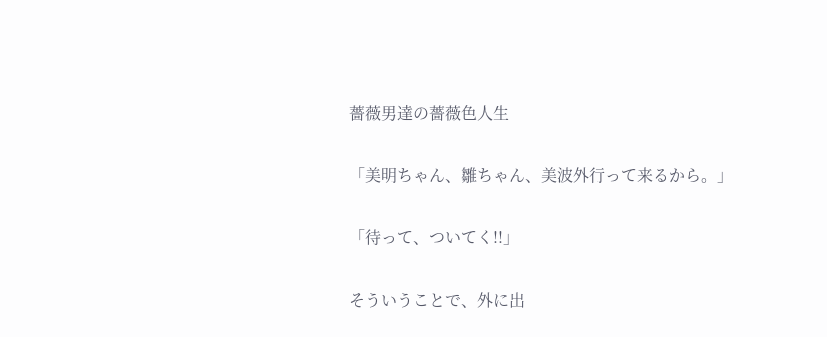薔薇男達の薔薇色人生

「美明ちゃん、雛ちゃん、美波外行って来るから。」

「待って、ついてく!!」

そういうことで、外に出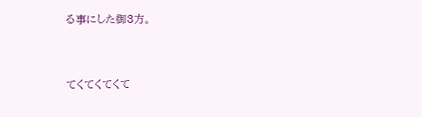る事にした御3方。


てくてくてくて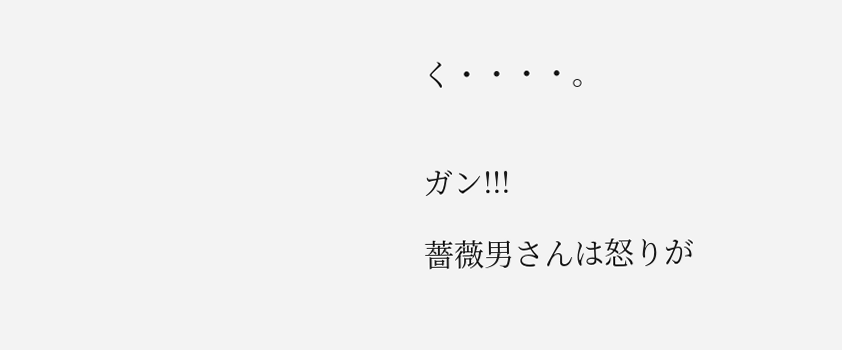く・・・・。


ガン!!!

薔薇男さんは怒りが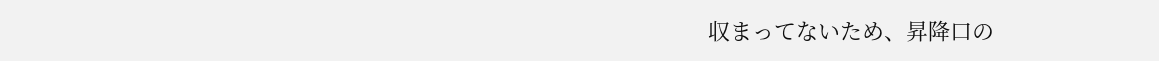収まってないため、昇降口の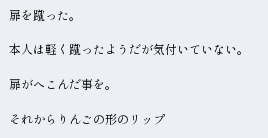扉を蹴った。

本人は軽く蹴ったようだが気付いていない。

扉がへこんだ事を。

それからりんごの形のリップ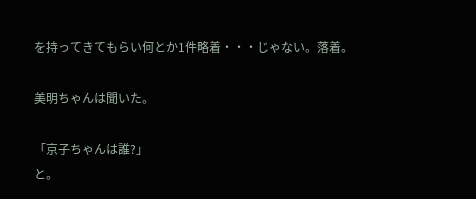を持ってきてもらい何とか1件略着・・・じゃない。落着。

美明ちゃんは聞いた。

「京子ちゃんは誰?」
と。